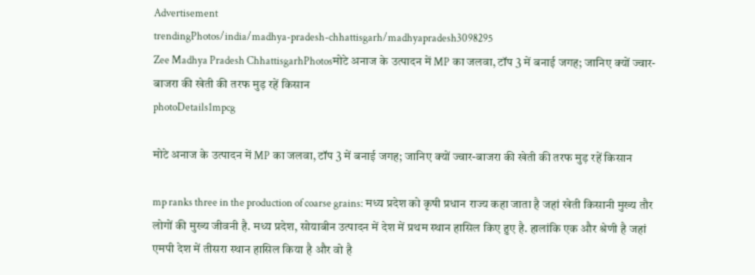Advertisement
trendingPhotos/india/madhya-pradesh-chhattisgarh/madhyapradesh3098295
Zee Madhya Pradesh ChhattisgarhPhotosमोटे अनाज के उत्पादन में MP का जलवा, टॉप 3 में बनाई जगह; जानिए क्यों ज्वार-बाजरा की खेती की तरफ मुड़ रहें किसान
photoDetails1mpcg

मोटे अनाज के उत्पादन में MP का जलवा, टॉप 3 में बनाई जगह; जानिए क्यों ज्वार-बाजरा की खेती की तरफ मुड़ रहें किसान

mp ranks three in the production of coarse grains: मध्य प्रदेश को कृषी प्रधान राज्य कहा जाता है जहां खेती किसानी मुख्य तौर लोगों की मुख्य जीवनी है. मध्य प्रदेश, सोयाबीन उत्पादन में देश में प्रथम स्थान हासिल किए हुए है. हालांकि एक और श्रेणी है जहां एमपी देश में तीसरा स्थान हासिल किया है और वो है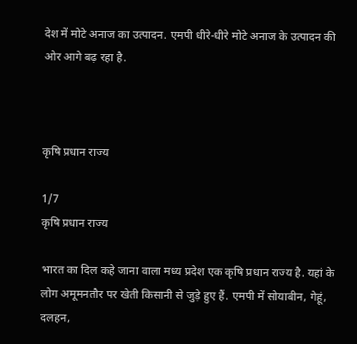देश में मोटे अनाज का उत्पादन. एमपी धीरे-धीरे मोटे अनाज के उत्पादन की ओर आगे बढ़ रहा है.



कृषि प्रधान राज्य

1/7
कृषि प्रधान राज्य

भारत का दिल कहे जाना वाला मध्य प्रदेश एक कृषि प्रधान राज्य है. यहां के लोग अमूमनतौर पर खेती किसानी से जुड़े हुए हैं. एमपी में सोयाबीन, गेहूं, दलहन,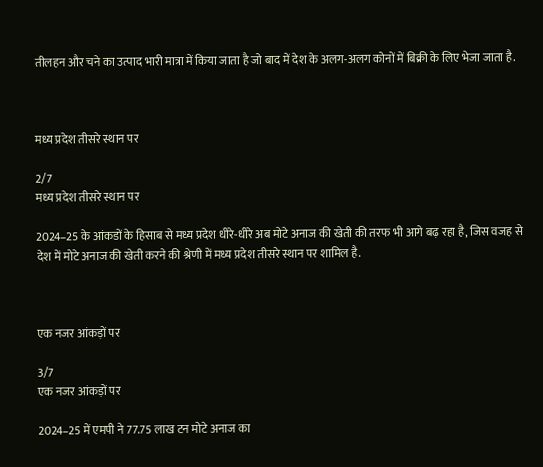तीलहन और चने का उत्पाद भारी मात्रा में किया जाता है जो बाद में देश के अलग-अलग कोनों में बिक्री के लिए भेजा जाता है.



मध्य प्रदेश तीसरे स्थान पर

2/7
मध्य प्रदेश तीसरे स्थान पर

2024–25 के आंकडों के हिसाब से मध्य प्रदेश धीरे-धीरे अब मोटे अनाज की खेती की तरफ भी आगे बढ़ रहा है, जिस वजह से देश में मोटे अनाज की खेती करने की श्रेणी में मध्य प्रदेश तीसरे स्थान पर शामिल है.



एक नजर आंकड़ों पर

3/7
एक नजर आंकड़ों पर

2024–25 में एमपी ने 77.75 लाख टन मोटे अनाज का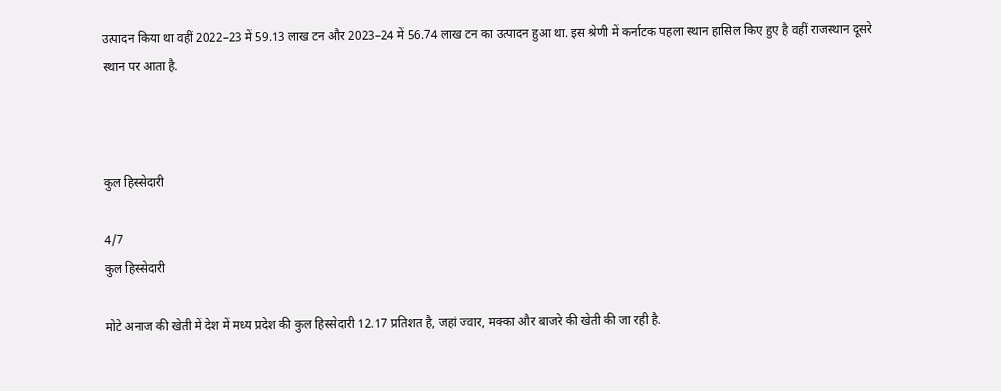उत्पादन किया था वहीं 2022–23 में 59.13 लाख टन और 2023–24 में 56.74 लाख टन का उत्पादन हुआ था. इस श्रेणी में कर्नाटक पहला स्थान हासिल किए हुए है वहीं राजस्थान दूसरे स्थान पर आता है.



कुल हिस्सेदारी

4/7
कुल हिस्सेदारी

मोटे अनाज की खेती में देश में मध्य प्रदेश की कुल हिस्सेदारी 12.17 प्रतिशत है, जहां ज्वार, मक्का और बाजरे की खेती की जा रही है.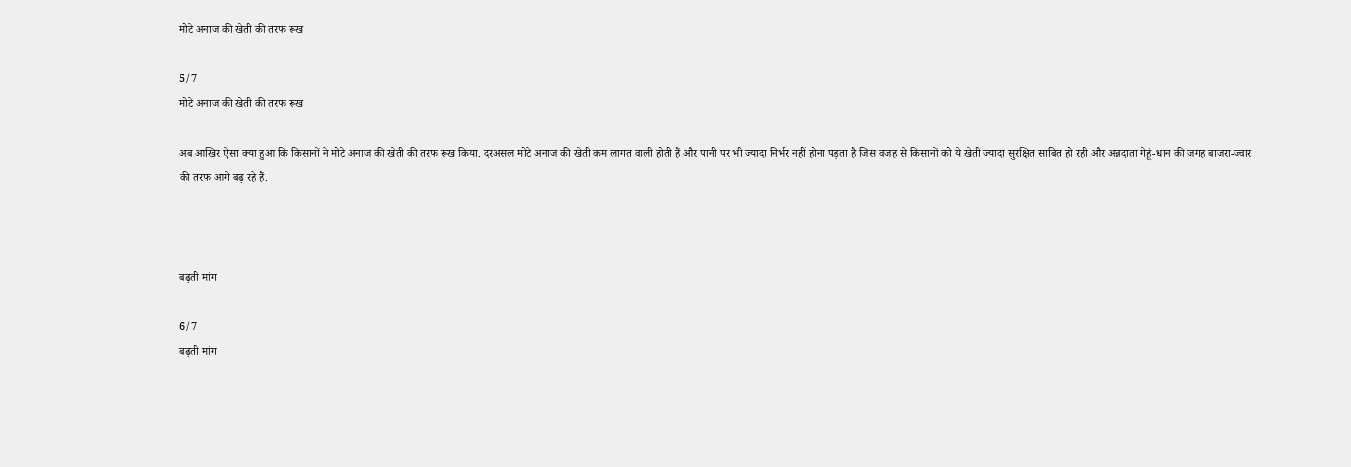मोटे अनाज की खेती की तरफ रूख

5/7
मोटे अनाज की खेती की तरफ रूख

अब आखिर ऐसा क्या हुआ कि किसानों ने मोटे अनाज की खेती की तरफ रूख किया. दरअसल मोटे अनाज की खेती कम लागत वाली होती हैं और पानी पर भी ज्यादा निर्भर नहीं होना पड़ता है जिस वजह से किसानों को ये खेती ज्यादा सुरक्षित साबित हो रही और अन्नदाता गेहूं-धान की जगह बाजरा-ज्वार की तरफ आगे बढ़ रहे हैं.



बढ़ती मांग

6/7
बढ़ती मांग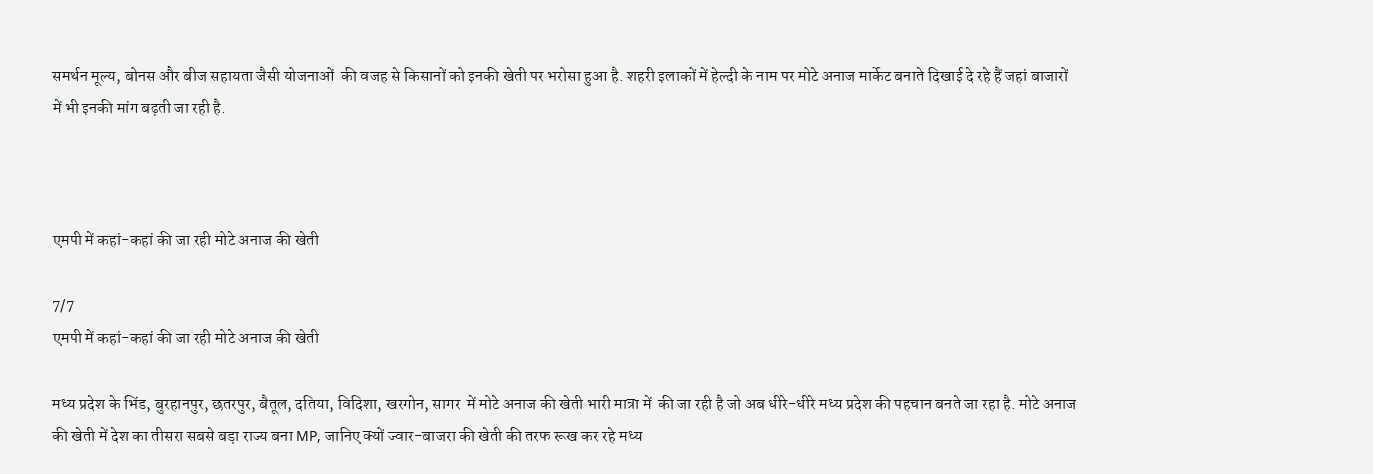समर्थन मूल्य, बोनस और बीज सहायता जैसी योजनाओं  की वजह से किसानों को इनकी खेती पर भरोसा हुआ है. शहरी इलाकों में हेल्दी के नाम पर मोटे अनाज मार्केट बनाते दिखाई दे रहे हैं जहां बाजारों में भी इनकी मांग बढ़ती जा रही है.



एमपी में कहां-कहां की जा रही मोटे अनाज की खेती

7/7
एमपी में कहां-कहां की जा रही मोटे अनाज की खेती

मध्य प्रदेश के भिंड, बुरहानपुर, छतरपुर, बैतूल, दतिया, विदिशा, खरगोन, सागर  में मोटे अनाज की खेती भारी मात्रा में  की जा रही है जो अब धीरे-धीरे मध्य प्रदेश की पहचान बनते जा रहा है. मोटे अनाज की खेती में देश का तीसरा सबसे बड़ा राज्य बना MP, जानिए क्यों ज्वार-बाजरा की खेती की तरफ रूख कर रहे मध्य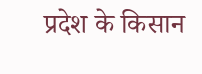प्रदेश के किसान